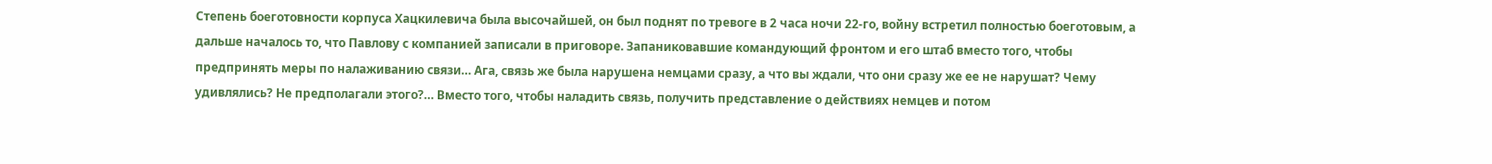Степень боеготовности корпуса Хацкилевича была высочайшей, он был поднят по тревоге в 2 часа ночи 22-го, войну встретил полностью боеготовым, а дальше началось то, что Павлову с компанией записали в приговоре. Запаниковавшие командующий фронтом и его штаб вместо того, чтобы предпринять меры по налаживанию связи… Ага, связь же была нарушена немцами сразу, а что вы ждали, что они сразу же ее не нарушат? Чему удивлялись? Не предполагали этого?… Вместо того, чтобы наладить связь, получить представление о действиях немцев и потом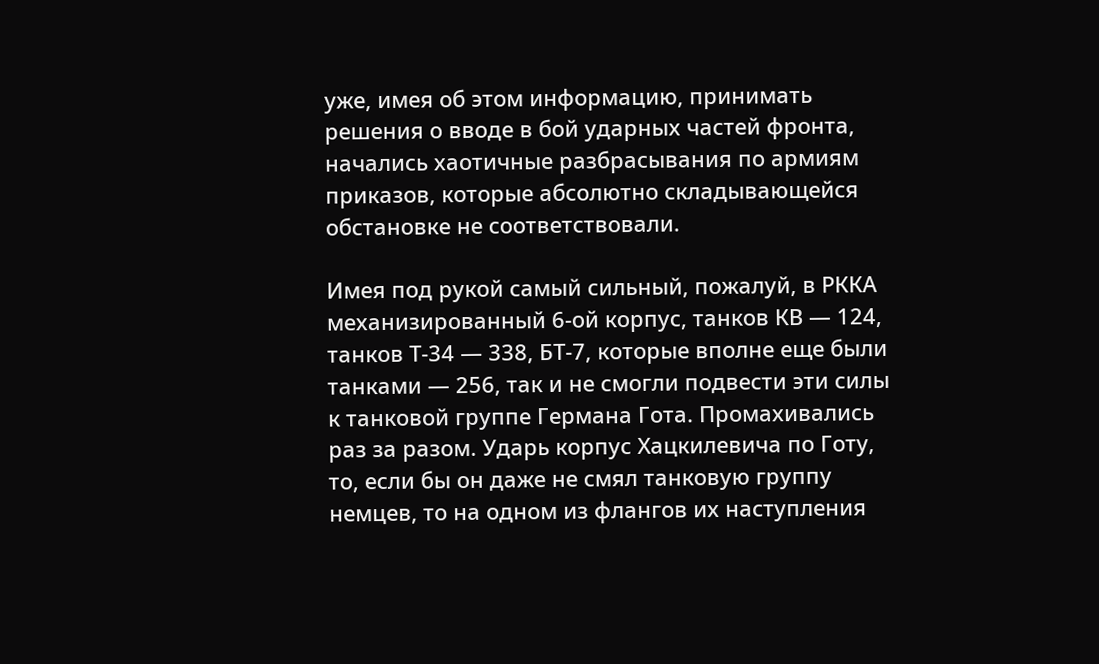уже, имея об этом информацию, принимать решения о вводе в бой ударных частей фронта, начались хаотичные разбрасывания по армиям приказов, которые абсолютно складывающейся обстановке не соответствовали.

Имея под рукой самый сильный, пожалуй, в РККА механизированный 6-ой корпус, танков КВ — 124, танков Т-34 — 338, БТ-7, которые вполне еще были танками — 256, так и не смогли подвести эти силы к танковой группе Германа Гота. Промахивались раз за разом. Ударь корпус Хацкилевича по Готу, то, если бы он даже не смял танковую группу немцев, то на одном из флангов их наступления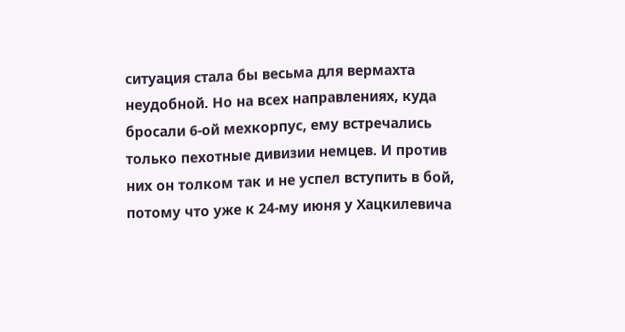ситуация стала бы весьма для вермахта неудобной. Но на всех направлениях, куда бросали 6-ой мехкорпус, ему встречались только пехотные дивизии немцев. И против них он толком так и не успел вступить в бой, потому что уже к 24-му июня у Хацкилевича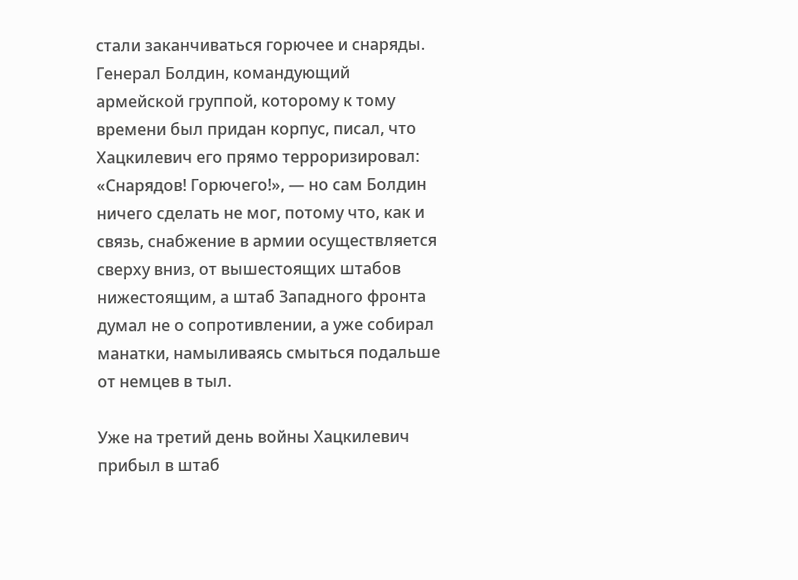стали заканчиваться горючее и снаряды. Генерал Болдин, командующий армейской группой, которому к тому времени был придан корпус, писал, что Хацкилевич его прямо терроризировал: «Снарядов! Горючего!», — но сам Болдин ничего сделать не мог, потому что, как и связь, снабжение в армии осуществляется сверху вниз, от вышестоящих штабов нижестоящим, а штаб Западного фронта думал не о сопротивлении, а уже собирал манатки, намыливаясь смыться подальше от немцев в тыл.

Уже на третий день войны Хацкилевич прибыл в штаб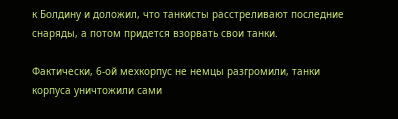к Болдину и доложил, что танкисты расстреливают последние снаряды, а потом придется взорвать свои танки.

Фактически, 6-ой мехкорпус не немцы разгромили, танки корпуса уничтожили сами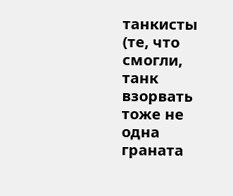танкисты (те, что смогли, танк взорвать тоже не одна граната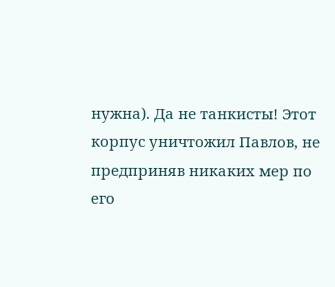нужна). Да не танкисты! Этот корпус уничтожил Павлов, не предприняв никаких мер по его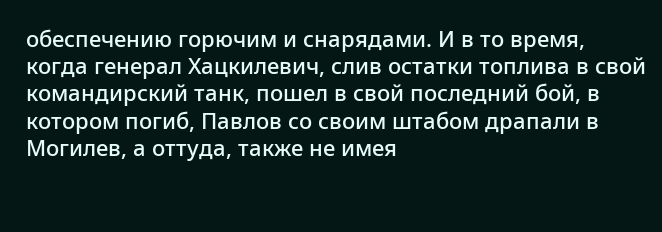обеспечению горючим и снарядами. И в то время, когда генерал Хацкилевич, слив остатки топлива в свой командирский танк, пошел в свой последний бой, в котором погиб, Павлов со своим штабом драпали в Могилев, а оттуда, также не имея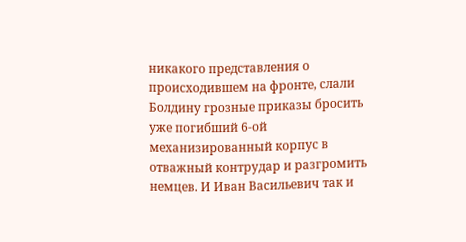никакого представления о происходившем на фронте, слали Болдину грозные приказы бросить уже погибший 6-ой механизированный корпус в отважный контрудар и разгромить немцев. И Иван Васильевич так и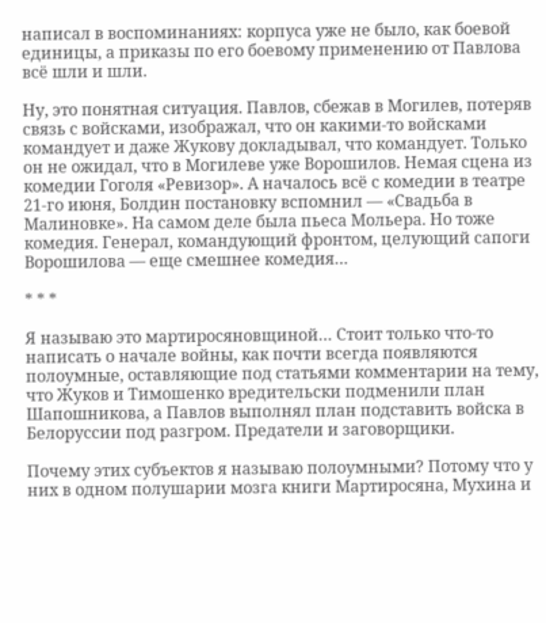написал в воспоминаниях: корпуса уже не было, как боевой единицы, а приказы по его боевому применению от Павлова всё шли и шли.

Ну, это понятная ситуация. Павлов, сбежав в Могилев, потеряв связь с войсками, изображал, что он какими-то войсками командует и даже Жукову докладывал, что командует. Только он не ожидал, что в Могилеве уже Ворошилов. Немая сцена из комедии Гоголя «Ревизор». А началось всё с комедии в театре 21-го июня, Болдин постановку вспомнил — «Свадьба в Малиновке». На самом деле была пьеса Мольера. Но тоже комедия. Генерал, командующий фронтом, целующий сапоги Ворошилова — еще смешнее комедия…

* * *

Я называю это мартиросяновщиной… Стоит только что-то написать о начале войны, как почти всегда появляются полоумные, оставляющие под статьями комментарии на тему, что Жуков и Тимошенко вредительски подменили план Шапошникова, а Павлов выполнял план подставить войска в Белоруссии под разгром. Предатели и заговорщики.

Почему этих субъектов я называю полоумными? Потому что у них в одном полушарии мозга книги Мартиросяна, Мухина и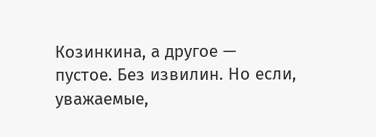Козинкина, а другое — пустое. Без извилин. Но если, уважаемые,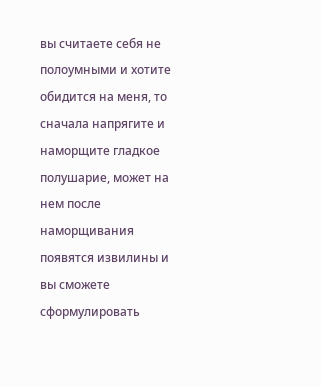вы считаете себя не полоумными и хотите обидится на меня, то сначала напрягите и наморщите гладкое полушарие, может на нем после наморщивания появятся извилины и вы сможете сформулировать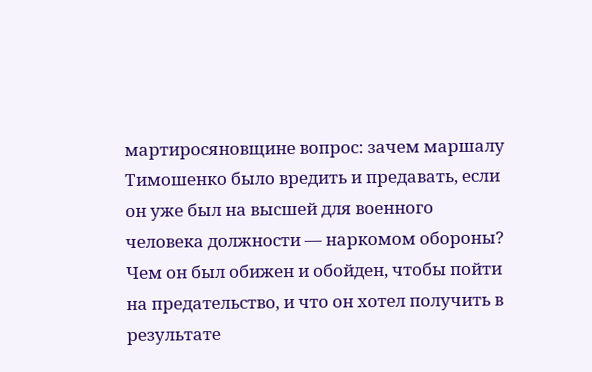мартиросяновщине вопрос: зачем маршалу Тимошенко было вредить и предавать, если он уже был на высшей для военного человека должности — наркомом обороны? Чем он был обижен и обойден, чтобы пойти на предательство, и что он хотел получить в результате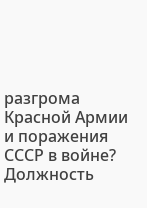разгрома Красной Армии и поражения СССР в войне? Должность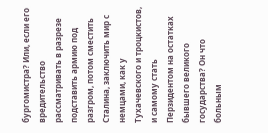бургомистра? Или, если его вредительство рассматривать в разрезе подставить армию под разгром, потом сместить Сталина, заключить мир с немцами, как у Тухачевского и троцкистов, и самому стать Перзидентом на остатках бывшего великого государства? Он что больным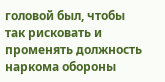головой был, чтобы так рисковать и променять должность наркома обороны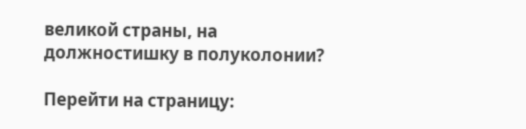великой страны, на должностишку в полуколонии?

Перейти на страницу: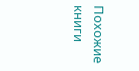Похожие книги